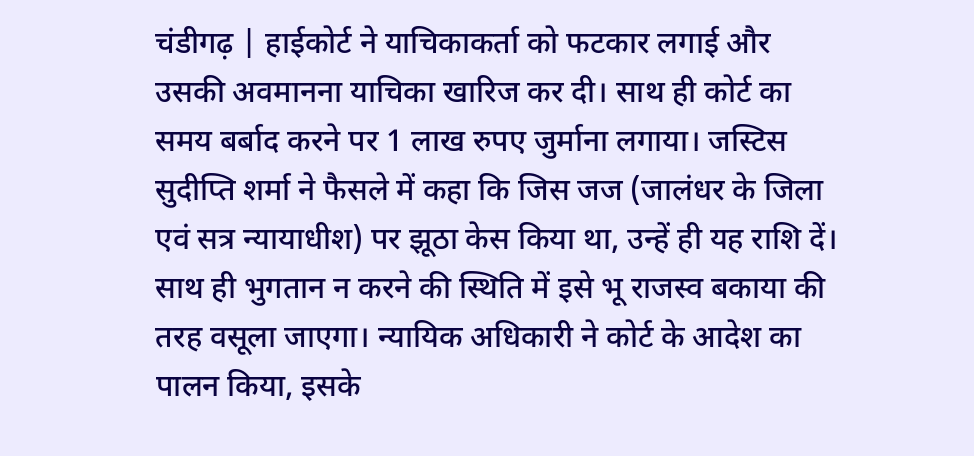चंडीगढ़ | हाईकोर्ट ने याचिकाकर्ता को फटकार लगाई और उसकी अवमानना याचिका खारिज कर दी। साथ ही कोर्ट का समय बर्बाद करने पर 1 लाख रुपए जुर्माना लगाया। जस्टिस सुदीप्ति शर्मा ने फैसले में कहा कि जिस जज (जालंधर के जिला एवं सत्र न्यायाधीश) पर झूठा केस किया था, उन्हें ही यह राशि दें। साथ ही भुगतान न करने की स्थिति में इसे भू राजस्व बकाया की तरह वसूला जाएगा। न्यायिक अधिकारी ने कोर्ट के आदेश का पालन किया, इसके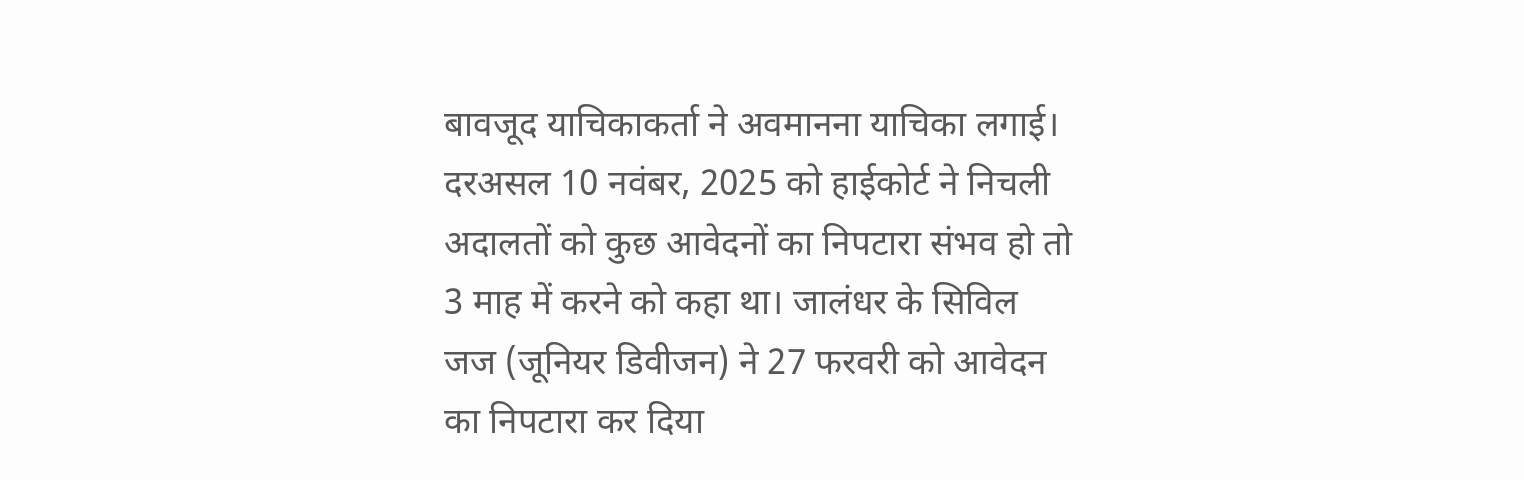बावजूद याचिकाकर्ता ने अवमानना याचिका लगाई। दरअसल 10 नवंबर, 2025 को हाईकोर्ट ने निचली अदालतों को कुछ आवेदनों का निपटारा संभव हो तो 3 माह में करने को कहा था। जालंधर के सिविल जज (जूनियर डिवीजन) ने 27 फरवरी को आवेदन का निपटारा कर दिया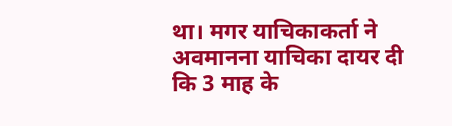था। मगर याचिकाकर्ता ने अवमानना याचिका दायर दी कि 3 माह के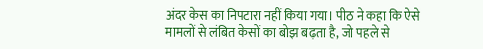अंदर केस का निपटारा नहीं किया गया। पीठ ने कहा कि ऐसे मामलों से लंबित केसों का बोझ बढ़ता है, जो पहले से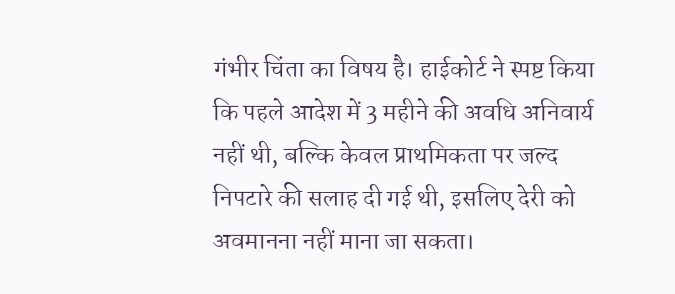गंभीर चिंता का विषय है। हाईकोर्ट ने स्पष्ट किया कि पहले आदेश में 3 महीने की अवधि अनिवार्य नहीं थी, बल्कि केवल प्राथमिकता पर जल्द निपटारे की सलाह दी गई थी, इसलिए देरी को अवमानना नहीं माना जा सकता।